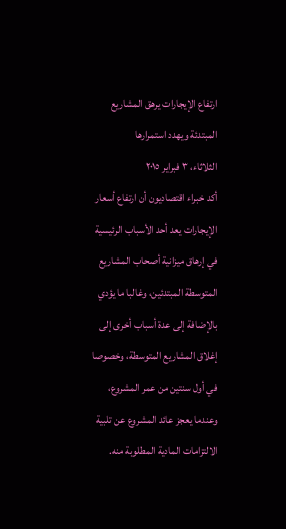ارتفاع الإيجارات يرهق المشاريع المبتدئة ويهدد استمرارها
الثلاثاء، ٣ فبراير ٢٠١٥
أكد خبراء اقتصاديون أن ارتفاع أسعار الإيجارات يعد أحد الأسباب الرئيسية في إرهاق ميزانية أصحاب المشاريع المتوسطة المبتدئين، وغالبا ما يؤدي بالإضافة إلى عدة أسباب أخرى إلى إغلاق المشاريع المتوسطة، وخصوصا في أول سنتين من عمر المشروع، وعندما يعجز عائد المشروع عن تلبية الالتزامات المادية المطلوبة منه.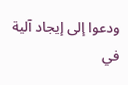ودعوا إلى إيجاد آلية في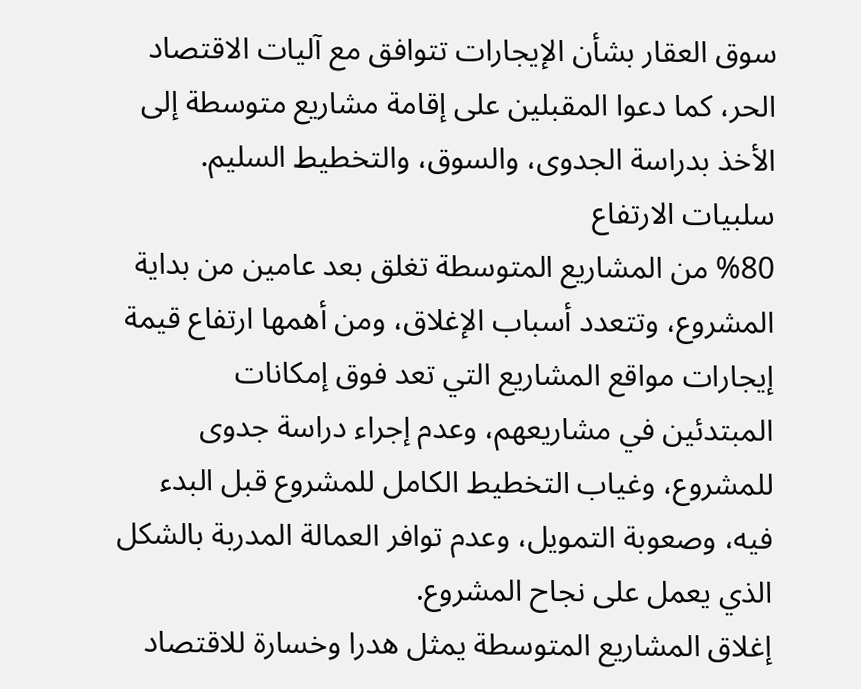سوق العقار بشأن الإيجارات تتوافق مع آليات الاقتصاد الحر، كما دعوا المقبلين على إقامة مشاريع متوسطة إلى الأخذ بدراسة الجدوى، والسوق، والتخطيط السليم.
سلبيات الارتفاع
%80 من المشاريع المتوسطة تغلق بعد عامين من بداية المشروع، وتتعدد أسباب الإغلاق، ومن أهمها ارتفاع قيمة إيجارات مواقع المشاريع التي تعد فوق إمكانات المبتدئين في مشاريعهم، وعدم إجراء دراسة جدوى للمشروع، وغياب التخطيط الكامل للمشروع قبل البدء فيه، وصعوبة التمويل، وعدم توافر العمالة المدربة بالشكل الذي يعمل على نجاح المشروع.
إغلاق المشاريع المتوسطة يمثل هدرا وخسارة للاقتصاد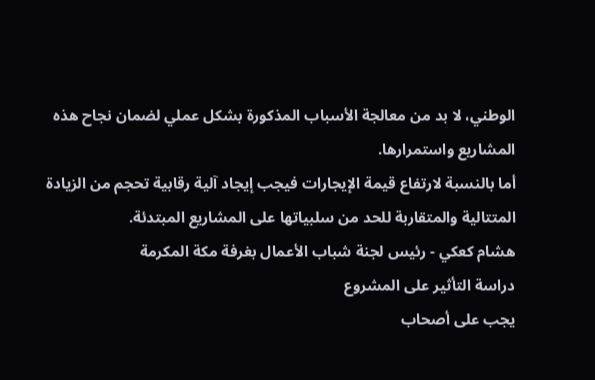الوطني، لا بد من معالجة الأسباب المذكورة بشكل عملي لضمان نجاح هذه المشاريع واستمرارها.
أما بالنسبة لارتفاع قيمة الإيجارات فيجب إيجاد آلية رقابية تحجم من الزيادة المتتالية والمتقاربة للحد من سلبياتها على المشاريع المبتدئة.
هشام كعكي - رئيس لجنة شباب الأعمال بغرفة مكة المكرمة
دراسة التأثير على المشروع
يجب على أصحاب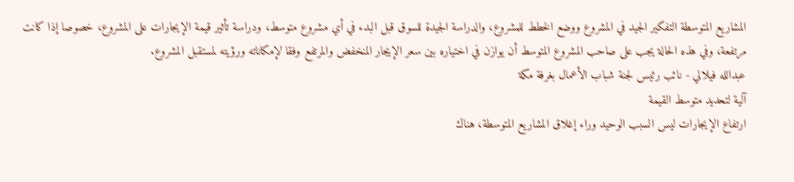المشاريع المتوسطة التفكير الجيد في المشروع ووضع الخطط للمشروع، والدراسة الجيدة للسوق قبل البدء في أي مشروع متوسط، ودراسة تأثير قيمة الإيجارات على المشروع، خصوصا إذا كانت مرتفعة، وفي هذه الحالة يجب على صاحب المشروع المتوسط أن يوازن في اختياره بين سعر الإيجار المنخفض والمرتفع وفقا لإمكاناته ورؤيته لمستقبل المشروع.
عبدالله فيلالي - نائب رئيس لجنة شباب الأعمال بغرفة مكة
آلية لتحديد متوسط القيمة
ارتفاع الإيجارات ليس السبب الوحيد وراء إغلاق المشاريع المتوسطة، هناك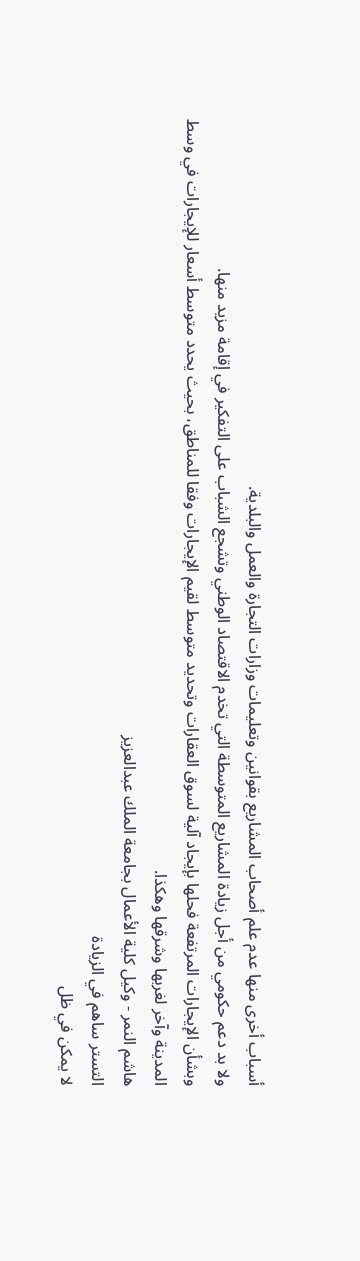أسباب أخرى منها عدم علم أصحاب المشاريع بقوانين وتعليمات وزارات التجارة والعمل والبلدية.
ولا بد دعم حكومي من أجل زيادة المشاريع المتوسطة التي تخدم الاقتصاد الوطني وتشجع الشباب على التفكير في إقامة مزيد منها.
وبشأن الإيجارات المرتفعة فحلها بإيجاد آلية لسوق العقارات وتحديد متوسط لقيم الإيجارات وفقا للمناطق، بحيث يحدد متوسط أسعار للإيجارات في وسط المدينة وآخر لغربها وشرقها وهكذا.
هاشم النمر - وكيل كلية الأعمال بجامعة الملك عبدالعزيز
التستر ساهم في الزيادة
لا يمكن في ظل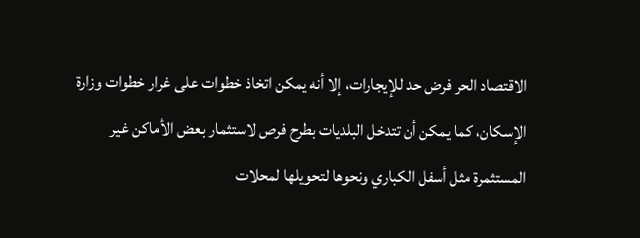الاقتصاد الحر فرض حد للإيجارات، إلا أنه يمكن اتخاذ خطوات على غرار خطوات وزارة الإسكان، كما يمكن أن تتدخل البلديات بطرح فرص لاستثمار بعض الأماكن غير المستثمرة مثل أسفل الكباري ونحوها لتحويلها لمحلات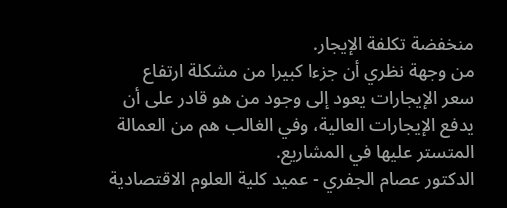منخفضة تكلفة الإيجار.
من وجهة نظري أن جزءا كبيرا من مشكلة ارتفاع سعر الإيجارات يعود إلى وجود من هو قادر على أن يدفع الإيجارات العالية، وفي الغالب هم من العمالة المتستر عليها في المشاريع.
الدكتور عصام الجفري - عميد كلية العلوم الاقتصادية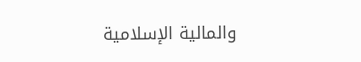والمالية الإسلامية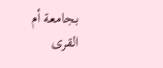بجامعة أم القرى